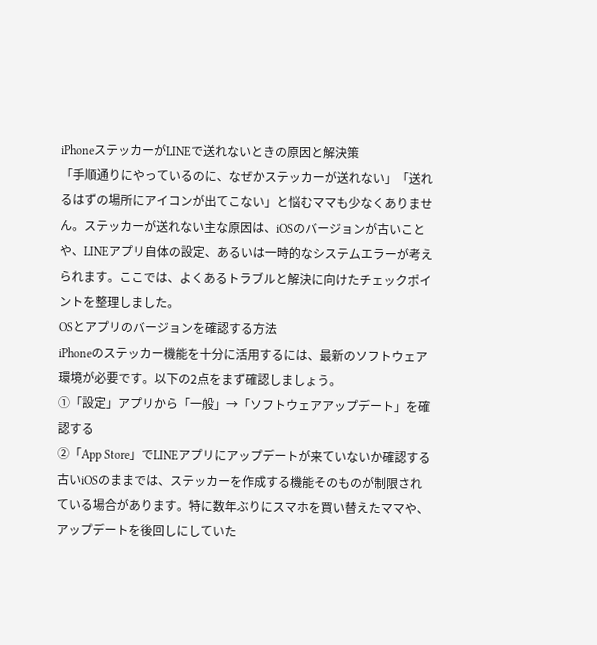iPhoneステッカーがLINEで送れないときの原因と解決策
「手順通りにやっているのに、なぜかステッカーが送れない」「送れるはずの場所にアイコンが出てこない」と悩むママも少なくありません。ステッカーが送れない主な原因は、iOSのバージョンが古いことや、LINEアプリ自体の設定、あるいは一時的なシステムエラーが考えられます。ここでは、よくあるトラブルと解決に向けたチェックポイントを整理しました。
OSとアプリのバージョンを確認する方法
iPhoneのステッカー機能を十分に活用するには、最新のソフトウェア環境が必要です。以下の2点をまず確認しましょう。
①「設定」アプリから「一般」→「ソフトウェアアップデート」を確認する
②「App Store」でLINEアプリにアップデートが来ていないか確認する
古いiOSのままでは、ステッカーを作成する機能そのものが制限されている場合があります。特に数年ぶりにスマホを買い替えたママや、アップデートを後回しにしていた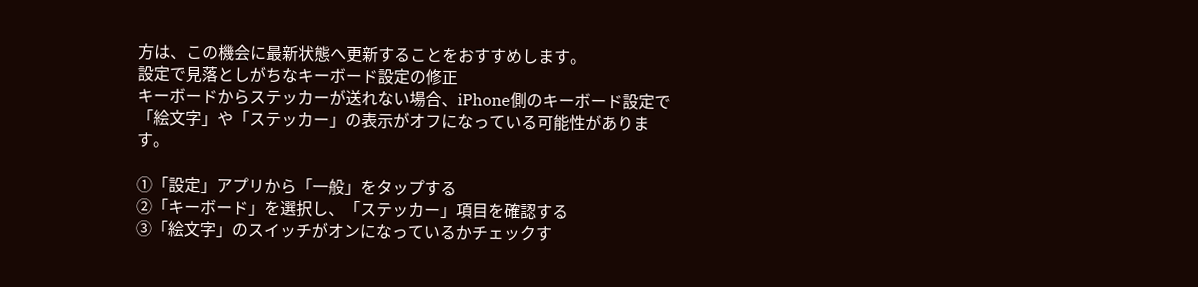方は、この機会に最新状態へ更新することをおすすめします。
設定で見落としがちなキーボード設定の修正
キーボードからステッカーが送れない場合、iPhone側のキーボード設定で「絵文字」や「ステッカー」の表示がオフになっている可能性があります。

①「設定」アプリから「一般」をタップする
②「キーボード」を選択し、「ステッカー」項目を確認する
③「絵文字」のスイッチがオンになっているかチェックす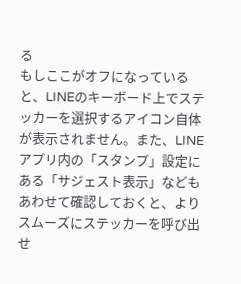る
もしここがオフになっていると、LINEのキーボード上でステッカーを選択するアイコン自体が表示されません。また、LINEアプリ内の「スタンプ」設定にある「サジェスト表示」などもあわせて確認しておくと、よりスムーズにステッカーを呼び出せ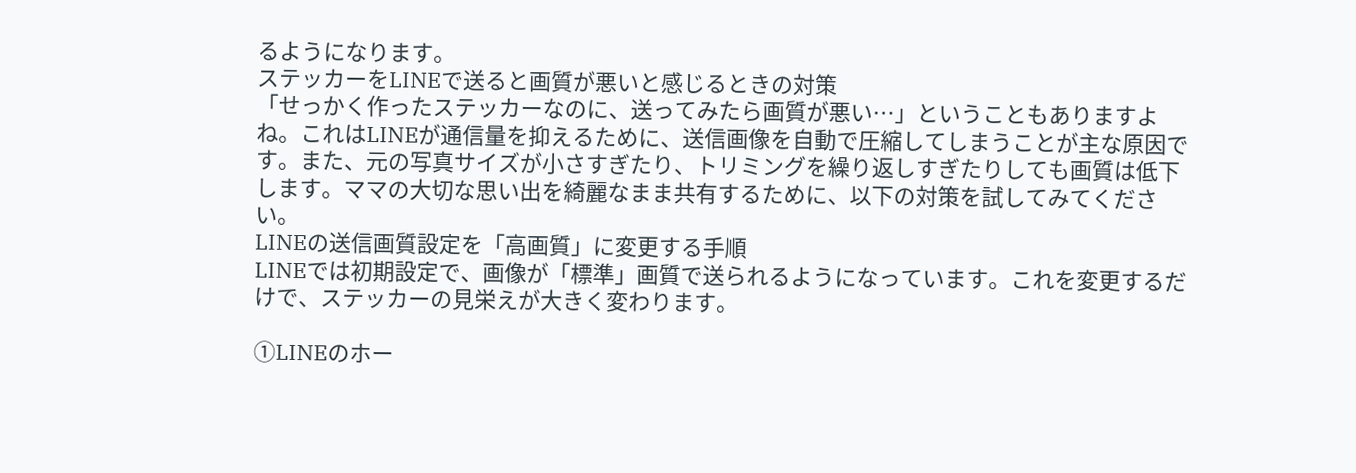るようになります。
ステッカーをLINEで送ると画質が悪いと感じるときの対策
「せっかく作ったステッカーなのに、送ってみたら画質が悪い…」ということもありますよね。これはLINEが通信量を抑えるために、送信画像を自動で圧縮してしまうことが主な原因です。また、元の写真サイズが小さすぎたり、トリミングを繰り返しすぎたりしても画質は低下します。ママの大切な思い出を綺麗なまま共有するために、以下の対策を試してみてください。
LINEの送信画質設定を「高画質」に変更する手順
LINEでは初期設定で、画像が「標準」画質で送られるようになっています。これを変更するだけで、ステッカーの見栄えが大きく変わります。

①LINEのホー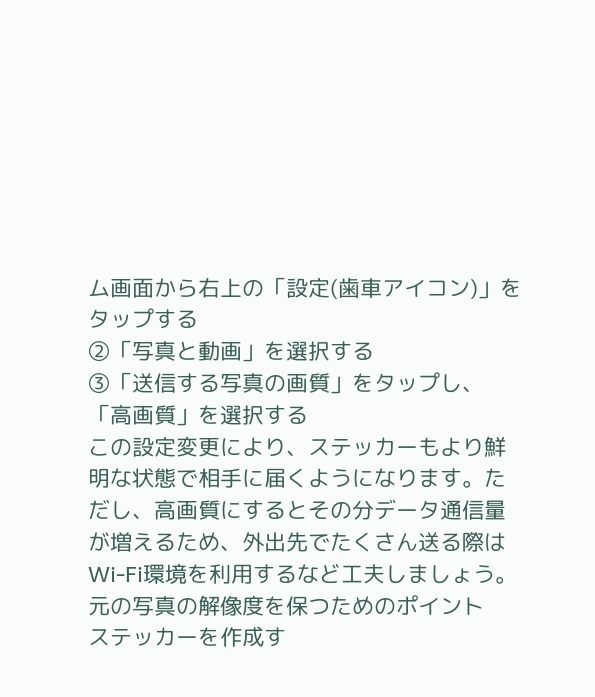ム画面から右上の「設定(歯車アイコン)」をタップする
②「写真と動画」を選択する
③「送信する写真の画質」をタップし、「高画質」を選択する
この設定変更により、ステッカーもより鮮明な状態で相手に届くようになります。ただし、高画質にするとその分データ通信量が増えるため、外出先でたくさん送る際はWi-Fi環境を利用するなど工夫しましょう。
元の写真の解像度を保つためのポイント
ステッカーを作成す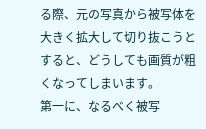る際、元の写真から被写体を大きく拡大して切り抜こうとすると、どうしても画質が粗くなってしまいます。
第一に、なるべく被写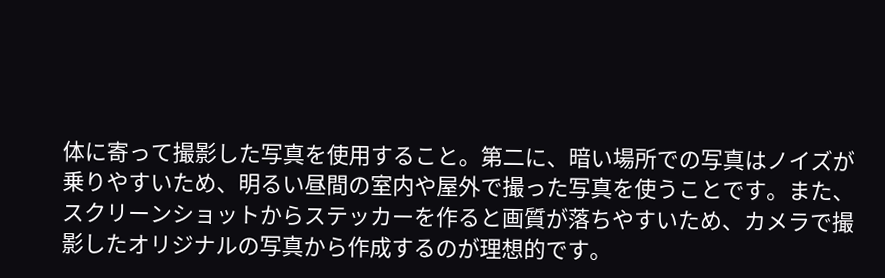体に寄って撮影した写真を使用すること。第二に、暗い場所での写真はノイズが乗りやすいため、明るい昼間の室内や屋外で撮った写真を使うことです。また、スクリーンショットからステッカーを作ると画質が落ちやすいため、カメラで撮影したオリジナルの写真から作成するのが理想的です。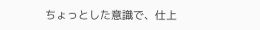ちょっとした意識で、仕上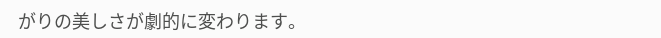がりの美しさが劇的に変わります。